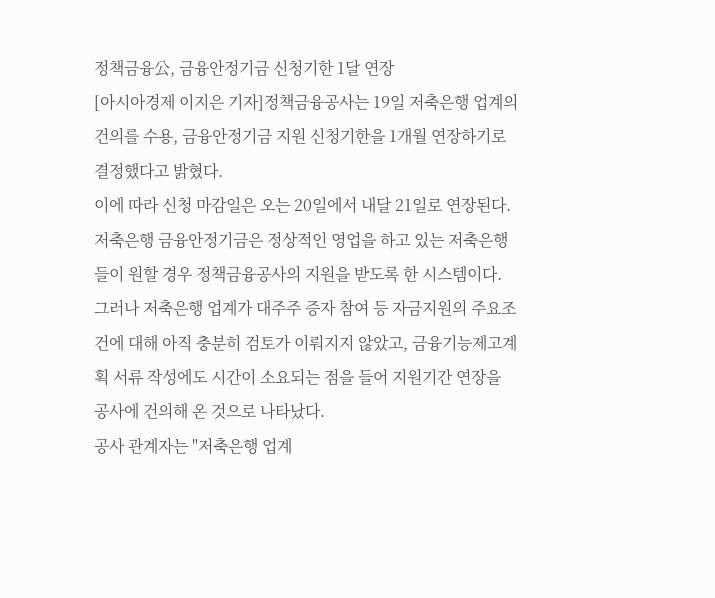정책금융公, 금융안정기금 신청기한 1달 연장
[아시아경제 이지은 기자]정책금융공사는 19일 저축은행 업계의 건의를 수용, 금융안정기금 지원 신청기한을 1개월 연장하기로 결정했다고 밝혔다.
이에 따라 신청 마감일은 오는 20일에서 내달 21일로 연장된다.
저축은행 금융안정기금은 정상적인 영업을 하고 있는 저축은행들이 원할 경우 정책금융공사의 지원을 받도록 한 시스템이다.
그러나 저축은행 업계가 대주주 증자 참여 등 자금지원의 주요조건에 대해 아직 충분히 검토가 이뤄지지 않았고, 금융기능제고계획 서류 작성에도 시간이 소요되는 점을 들어 지원기간 연장을 공사에 건의해 온 것으로 나타났다.
공사 관계자는 "저축은행 업계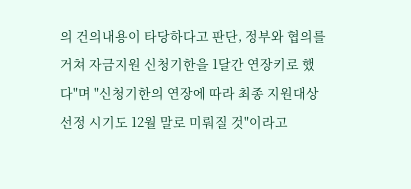의 건의내용이 타당하다고 판단, 정부와 협의를 거쳐 자금지원 신청기한을 1달간 연장키로 했다"며 "신청기한의 연장에 따라 최종 지원대상 선정 시기도 12월 말로 미뤄질 것"이라고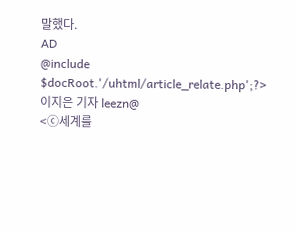말했다.
AD
@include $docRoot.'/uhtml/article_relate.php';?>
이지은 기자 leezn@
<ⓒ세계를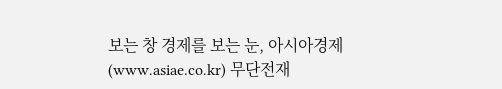보는 창 경제를 보는 눈, 아시아경제(www.asiae.co.kr) 무단전재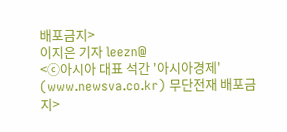배포금지>
이지은 기자 leezn@
<ⓒ아시아 대표 석간 '아시아경제' (www.newsva.co.kr) 무단전재 배포금지>